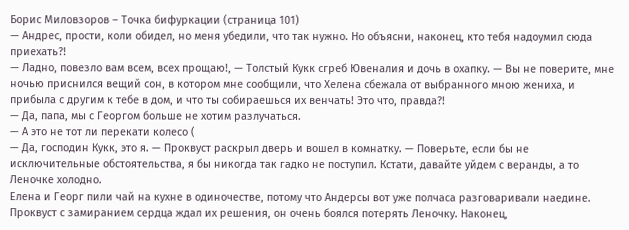Борис Миловзоров – Точка бифуркации (страница 101)
— Андрес, прости, коли обидел, но меня убедили, что так нужно. Но объясни, наконец, кто тебя надоумил сюда приехать?!
— Ладно, повезло вам всем, всех прощаю!, — Толстый Кукк сгреб Ювеналия и дочь в охапку. — Вы не поверите, мне ночью приснился вещий сон, в котором мне сообщили, что Хелена сбежала от выбранного мною жениха, и прибыла с другим к тебе в дом, и что ты собираешься их венчать! Это что, правда?!
— Да, папа, мы с Георгом больше не хотим разлучаться.
— А это не тот ли перекати колесо (
— Да, господин Кукк, это я. — Проквуст раскрыл дверь и вошел в комнатку. — Поверьте, если бы не исключительные обстоятельства, я бы никогда так гадко не поступил. Кстати, давайте уйдем с веранды, а то Леночке холодно.
Елена и Георг пили чай на кухне в одиночестве, потому что Андерсы вот уже полчаса разговаривали наедине. Проквуст с замиранием сердца ждал их решения, он очень боялся потерять Леночку. Наконец,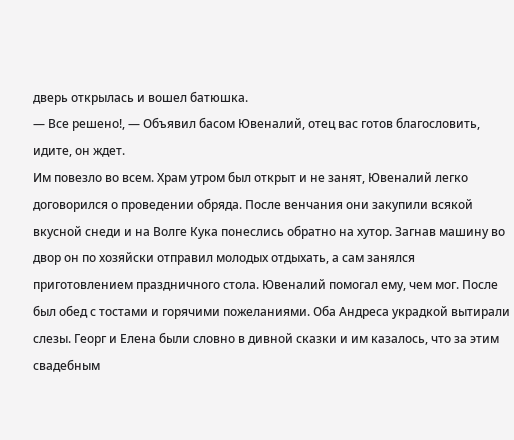дверь открылась и вошел батюшка.
— Все решено!, — Объявил басом Ювеналий, отец вас готов благословить, идите, он ждет.
Им повезло во всем. Храм утром был открыт и не занят, Ювеналий легко договорился о проведении обряда. После венчания они закупили всякой вкусной снеди и на Волге Кука понеслись обратно на хутор. Загнав машину во двор он по хозяйски отправил молодых отдыхать, а сам занялся приготовлением праздничного стола. Ювеналий помогал ему, чем мог. После был обед с тостами и горячими пожеланиями. Оба Андреса украдкой вытирали слезы. Георг и Елена были словно в дивной сказки и им казалось, что за этим свадебным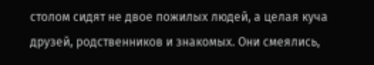столом сидят не двое пожилых людей, а целая куча друзей, родственников и знакомых. Они смеялись,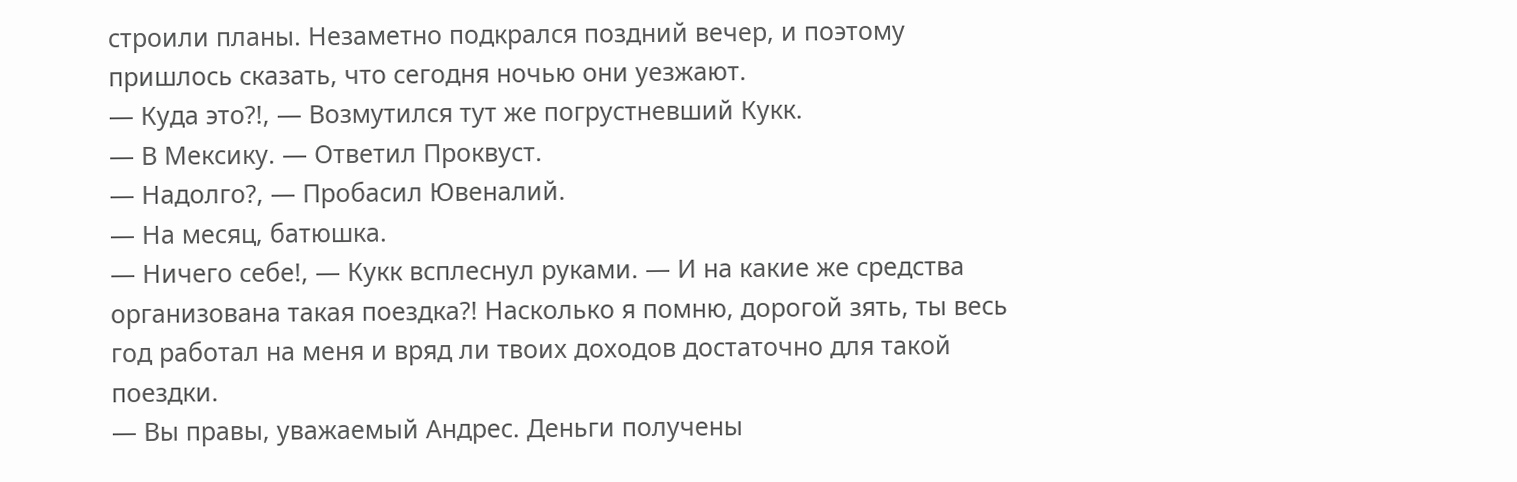строили планы. Незаметно подкрался поздний вечер, и поэтому пришлось сказать, что сегодня ночью они уезжают.
— Куда это?!, — Возмутился тут же погрустневший Кукк.
— В Мексику. — Ответил Проквуст.
— Надолго?, — Пробасил Ювеналий.
— На месяц, батюшка.
— Ничего себе!, — Кукк всплеснул руками. — И на какие же средства организована такая поездка?! Насколько я помню, дорогой зять, ты весь год работал на меня и вряд ли твоих доходов достаточно для такой поездки.
— Вы правы, уважаемый Андрес. Деньги получены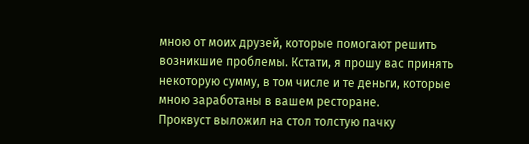мною от моих друзей, которые помогают решить возникшие проблемы. Кстати, я прошу вас принять некоторую сумму, в том числе и те деньги, которые мною заработаны в вашем ресторане.
Проквуст выложил на стол толстую пачку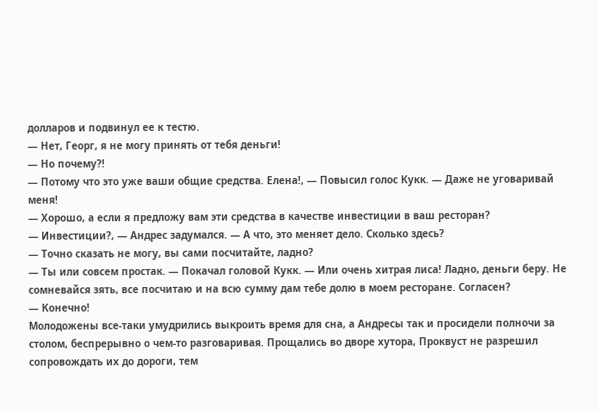долларов и подвинул ее к тестю.
— Нет, Георг, я не могу принять от тебя деньги!
— Но почему?!
— Потому что это уже ваши общие средства. Елена!, — Повысил голос Кукк. — Даже не уговаривай меня!
— Хорошо, а если я предложу вам эти средства в качестве инвестиции в ваш ресторан?
— Инвестиции?, — Андрес задумался. — А что, это меняет дело. Сколько здесь?
— Точно сказать не могу, вы сами посчитайте, ладно?
— Ты или совсем простак. — Покачал головой Кукк. — Или очень хитрая лиса! Ладно, деньги беру. Не сомневайся зять, все посчитаю и на всю сумму дам тебе долю в моем ресторане. Согласен?
— Конечно!
Молодожены все-таки умудрились выкроить время для сна, а Андресы так и просидели полночи за столом, беспрерывно о чем-то разговаривая. Прощались во дворе хутора, Проквуст не разрешил сопровождать их до дороги, тем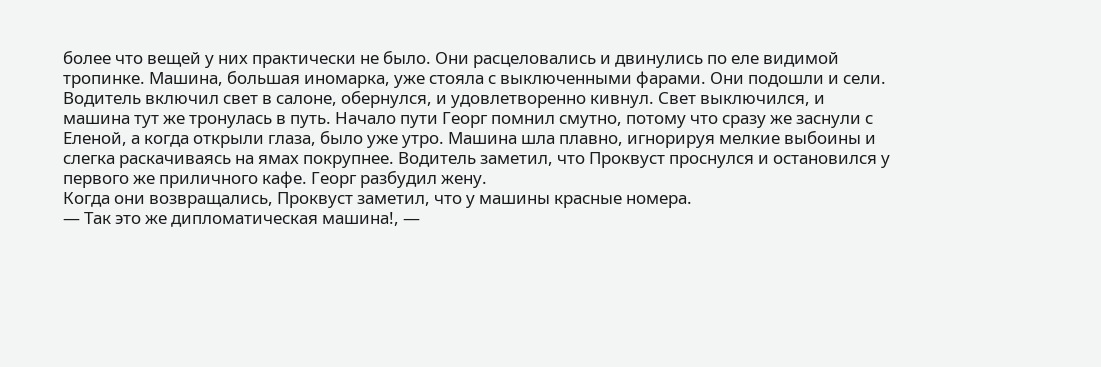более что вещей у них практически не было. Они расцеловались и двинулись по еле видимой тропинке. Машина, большая иномарка, уже стояла с выключенными фарами. Они подошли и сели. Водитель включил свет в салоне, обернулся, и удовлетворенно кивнул. Свет выключился, и машина тут же тронулась в путь. Начало пути Георг помнил смутно, потому что сразу же заснули с Еленой, а когда открыли глаза, было уже утро. Машина шла плавно, игнорируя мелкие выбоины и слегка раскачиваясь на ямах покрупнее. Водитель заметил, что Проквуст проснулся и остановился у первого же приличного кафе. Георг разбудил жену.
Когда они возвращались, Проквуст заметил, что у машины красные номера.
— Так это же дипломатическая машина!, —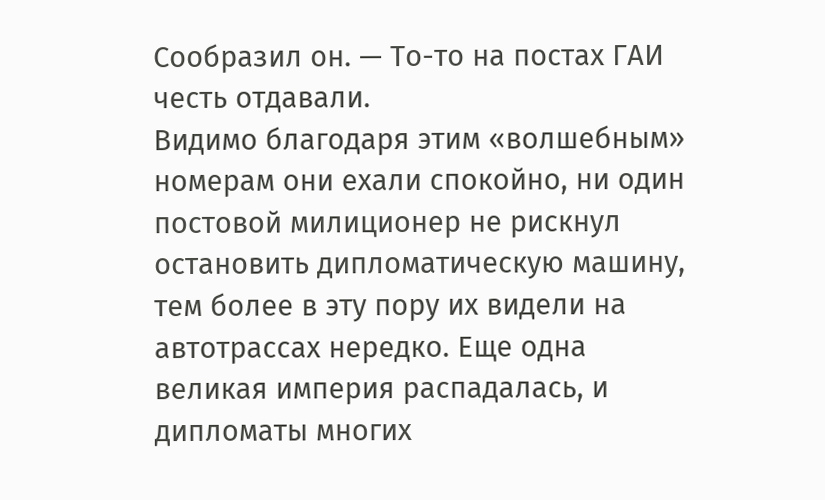Сообразил он. — То-то на постах ГАИ честь отдавали.
Видимо благодаря этим «волшебным» номерам они ехали спокойно, ни один постовой милиционер не рискнул остановить дипломатическую машину, тем более в эту пору их видели на автотрассах нередко. Еще одна великая империя распадалась, и дипломаты многих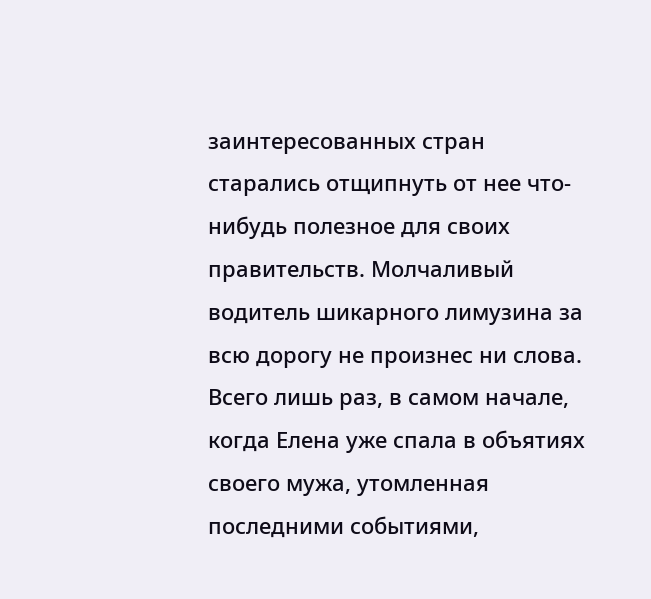заинтересованных стран старались отщипнуть от нее что-нибудь полезное для своих правительств. Молчаливый водитель шикарного лимузина за всю дорогу не произнес ни слова. Всего лишь раз, в самом начале, когда Елена уже спала в объятиях своего мужа, утомленная последними событиями,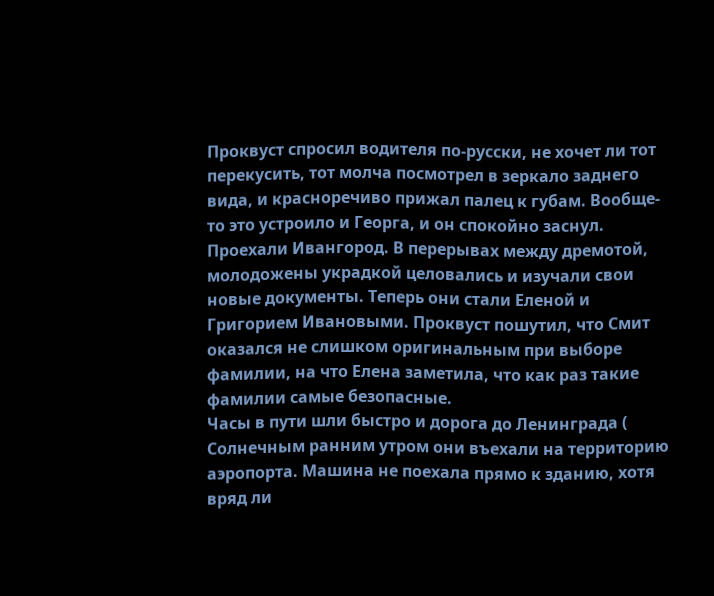Проквуст спросил водителя по-русски, не хочет ли тот перекусить, тот молча посмотрел в зеркало заднего вида, и красноречиво прижал палец к губам. Вообще-то это устроило и Георга, и он спокойно заснул. Проехали Ивангород. В перерывах между дремотой, молодожены украдкой целовались и изучали свои новые документы. Теперь они стали Еленой и Григорием Ивановыми. Проквуст пошутил, что Смит оказался не слишком оригинальным при выборе фамилии, на что Елена заметила, что как раз такие фамилии самые безопасные.
Часы в пути шли быстро и дорога до Ленинграда (
Солнечным ранним утром они въехали на территорию аэропорта. Машина не поехала прямо к зданию, хотя вряд ли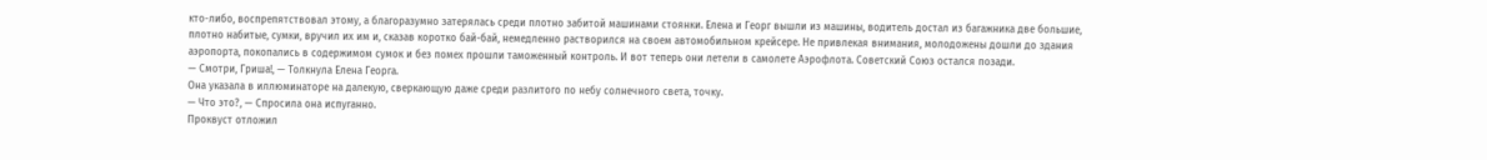кто-либо, воспрепятствовал этому, а благоразумно затерялась среди плотно забитой машинами стоянки. Елена и Георг вышли из машины, водитель достал из багажника две большие, плотно набитые, сумки, вручил их им и, сказав коротко бай-бай, немедленно растворился на своем автомобильном крейсере. Не привлекая внимания, молодожены дошли до здания аэропорта, покопались в содержимом сумок и без помех прошли таможенный контроль. И вот теперь они летели в самолете Аэрофлота. Советский Союз остался позади.
— Смотри, Гриша!, — Толкнула Елена Георга.
Она указала в иллюминаторе на далекую, сверкающую даже среди разлитого по небу солнечного света, точку.
— Что это?, — Спросила она испуганно.
Проквуст отложил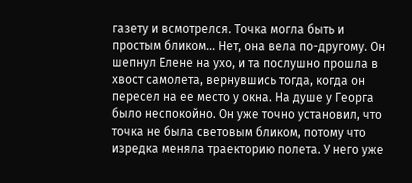газету и всмотрелся. Точка могла быть и простым бликом… Нет, она вела по-другому. Он шепнул Елене на ухо, и та послушно прошла в хвост самолета, вернувшись тогда, когда он пересел на ее место у окна. На душе у Георга было неспокойно. Он уже точно установил, что точка не была световым бликом, потому что изредка меняла траекторию полета. У него уже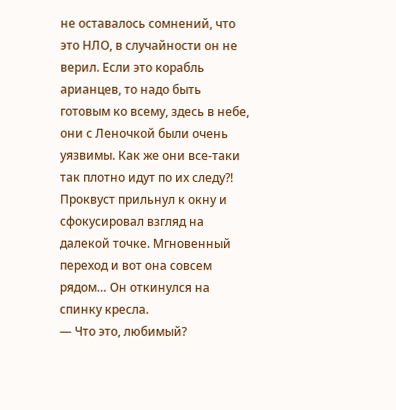не оставалось сомнений, что это НЛО, в случайности он не верил. Если это корабль арианцев, то надо быть готовым ко всему, здесь в небе, они с Леночкой были очень уязвимы. Как же они все-таки так плотно идут по их следу?! Проквуст прильнул к окну и сфокусировал взгляд на далекой точке. Мгновенный переход и вот она совсем рядом… Он откинулся на спинку кресла.
— Что это, любимый?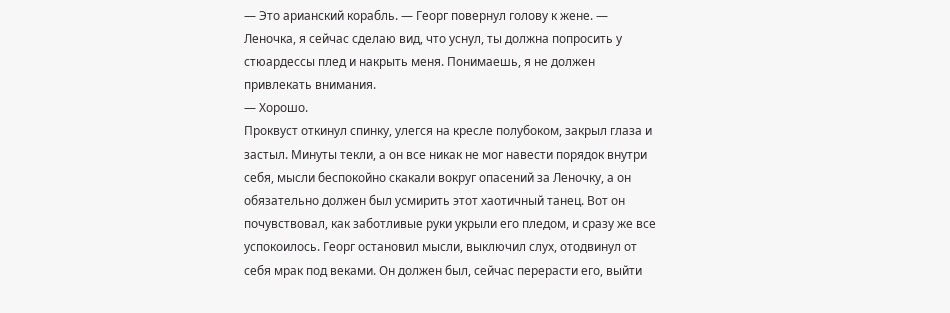— Это арианский корабль. — Георг повернул голову к жене. — Леночка, я сейчас сделаю вид, что уснул, ты должна попросить у стюардессы плед и накрыть меня. Понимаешь, я не должен привлекать внимания.
— Хорошо.
Проквуст откинул спинку, улегся на кресле полубоком, закрыл глаза и застыл. Минуты текли, а он все никак не мог навести порядок внутри себя, мысли беспокойно скакали вокруг опасений за Леночку, а он обязательно должен был усмирить этот хаотичный танец. Вот он почувствовал, как заботливые руки укрыли его пледом, и сразу же все успокоилось. Георг остановил мысли, выключил слух, отодвинул от себя мрак под веками. Он должен был, сейчас перерасти его, выйти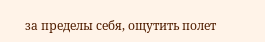за пределы себя, ощутить полет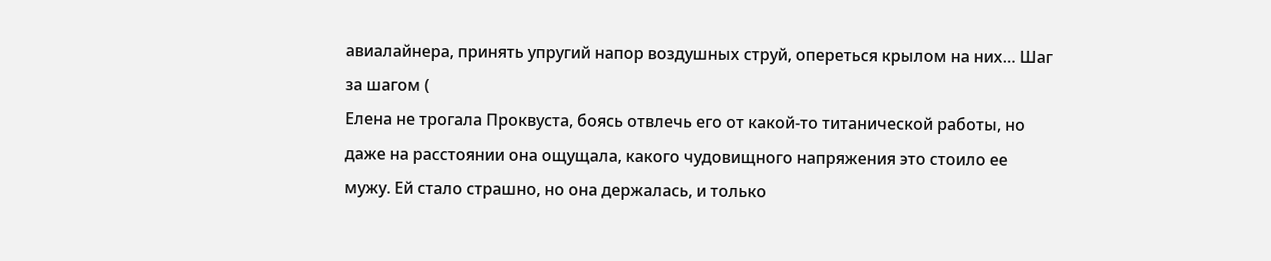авиалайнера, принять упругий напор воздушных струй, опереться крылом на них… Шаг за шагом (
Елена не трогала Проквуста, боясь отвлечь его от какой-то титанической работы, но даже на расстоянии она ощущала, какого чудовищного напряжения это стоило ее мужу. Ей стало страшно, но она держалась, и только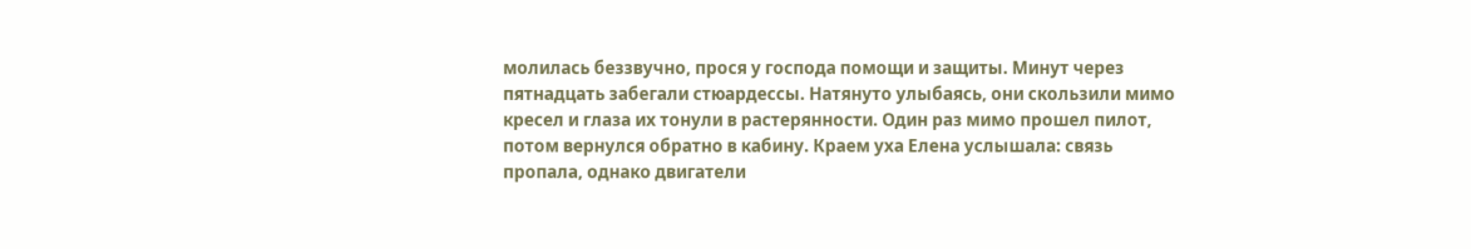молилась беззвучно, прося у господа помощи и защиты. Минут через пятнадцать забегали стюардессы. Натянуто улыбаясь, они скользили мимо кресел и глаза их тонули в растерянности. Один раз мимо прошел пилот, потом вернулся обратно в кабину. Краем уха Елена услышала: связь пропала, однако двигатели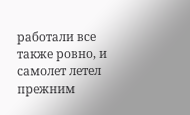работали все также ровно, и самолет летел прежним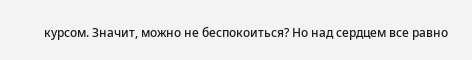курсом. Значит, можно не беспокоиться? Но над сердцем все равно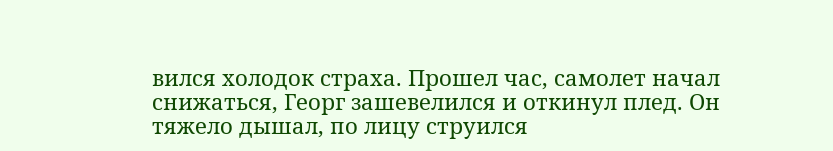вился холодок страха. Прошел час, самолет начал снижаться, Георг зашевелился и откинул плед. Он тяжело дышал, по лицу струился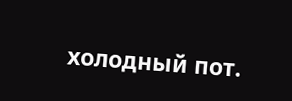холодный пот.